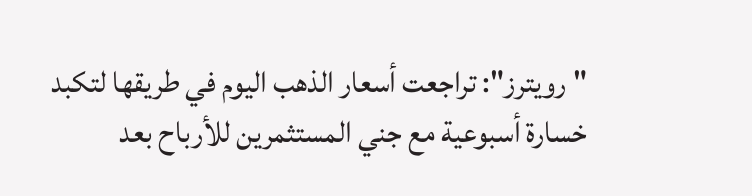"رويترز": تراجعت أسعار الذهب اليوم في طريقها لتكبد خسارة أسبوعية مع جني المستثمرين للأرباح بعد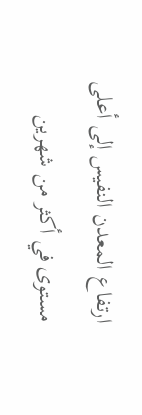ارتفاع المعدن النفيس إلى أعلى مستوى في أكثر من شهرين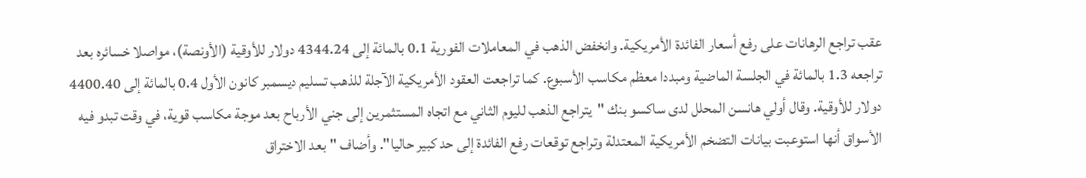عقب تراجع الرهانات على رفع أسعار الفائدة الأمريكية. وانخفض الذهب في المعاملات الفورية 0.1 بالمائة إلى 4344.24 دولار للأوقية (الأونصة)، مواصلا خسائره بعد تراجعه 1.3 بالمائة في الجلسة الماضية ومبددا معظم مكاسب الأسبوع. كما تراجعت العقود الأمريكية الآجلة للذهب تسليم ديسمبر كانون الأول 0.4 بالمائة إلى 4400.40 دولار للأوقية. وقال أولي هانسن المحلل لدى ساكسو بنك "يتراجع الذهب لليوم الثاني مع اتجاه المستثمرين إلى جني الأرباح بعد موجة مكاسب قوية، في وقت تبدو فيه الأسواق أنها استوعبت بيانات التضخم الأمريكية المعتدلة وتراجع توقعات رفع الفائدة إلى حد كبير حاليا". وأضاف "بعد الاختراق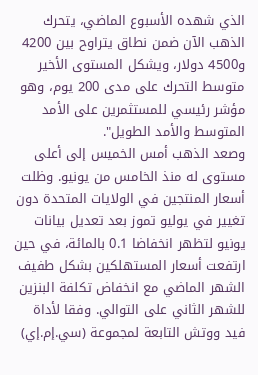الذي شهده الأسبوع الماضي، يتحرك الذهب الآن ضمن نطاق يتراوح بين 4200 و4500 دولار، ويشكل المستوى الأخير متوسط التحرك على مدى 200 يوم، وهو مؤشر رئيسي للمستثمرين على الأمد المتوسط والأمد الطويل".
وصعد الذهب أمس الخميس إلى أعلى مستوى له منذ الخامس من يونيو. وظلت أسعار المنتجين في الولايات المتحدة دون تغيير في يوليو تموز بعد تعديل بيانات يونيو لتظهر انخفاضا 0.1 بالمائة، في حين ارتفعت أسعار المستهلكين بشكل طفيف الشهر الماضي مع انخفاض تكلفة البنزين للشهر الثاني على التوالي. وفقا لأداة فيد ووتش التابعة لمجموعة (سي.إم.إي)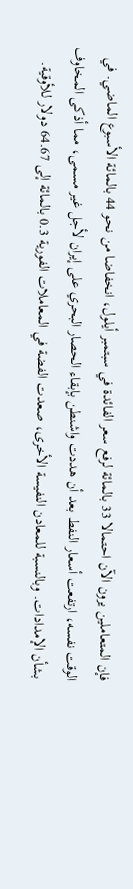فإن المتعاملين يرون الآن احتمالا 33 بالمائة لرفع سعر الفائدة في سبتمبر أيلول، انخفاضا من نحو 44 بالمائة الأسبوع الماضي. في الوقت نفسه، ارتفعت أسعار النفط بعد أن هددت واشنطن بإبقاء الحصار البحري على إيران لأجل غير مسمى، مما أذكى المخاوف بشأن الإمدادات. وبالنسبة للمعادن النفيسة الأخرى، صعدت الفضة في المعاملات الفورية 0.3 بالمائة إلى 64.67 دولار للأوقية.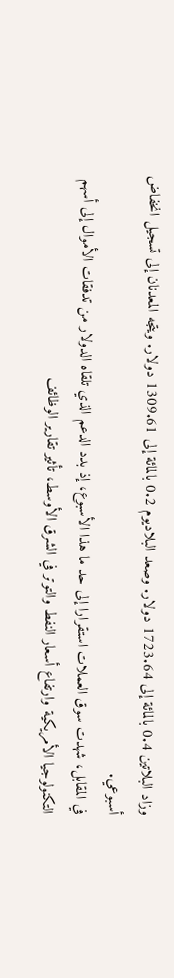وزاد البلاتين 0.4 بالمائة إلى 1723.64 دولار. وصعد البلاديوم 0.2 بالمائة إلى 1309.61 دولار. ويتجه المعدنان إلى تسجيل انخفاض أسبوعي.
في المقابل، شهدت سوق العملات استقرارا إلى حد ما هذا الأسبوع، إذ بدد الدعم الذي تلقاه الدولار من تدفقات الأموال إلى أسهم التكنولوجيا الأمريكية وارتفاع أسعار النفط والتوتر في الشرق الأوسط، تأثير تقارير الوظائف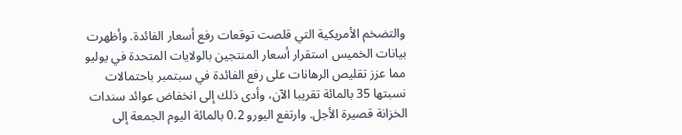والتضخم الأمريكية التي قلصت توقعات رفع أسعار الفائدة. وأظهرت بيانات الخميس استقرار أسعار المنتجين بالولايات المتحدة في يوليو مما عزز تقليص الرهانات على رفع الفائدة في سبتمبر باحتمالات نسبتها 35 بالمائة تقريبا الآن، وأدى ذلك إلى انخفاض عوائد سندات الخزانة قصيرة الأجل. وارتفع اليورو 0.2 بالمائة اليوم الجمعة إلى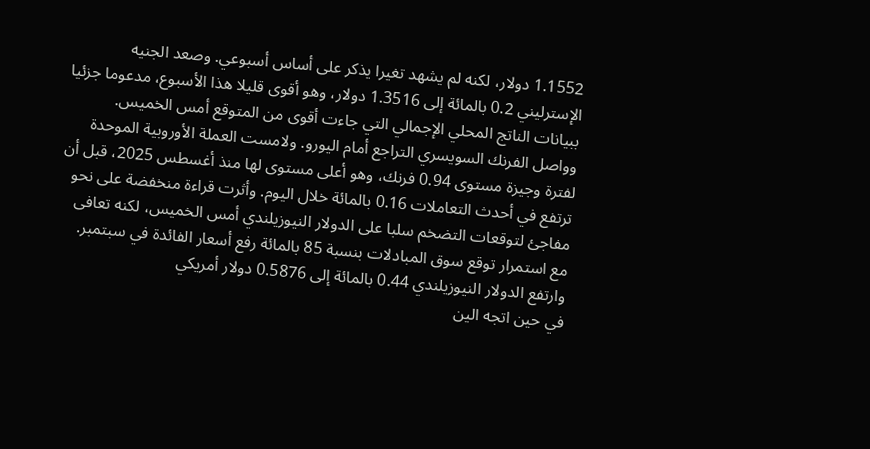1.1552 دولار، لكنه لم يشهد تغيرا يذكر على أساس أسبوعي. وصعد الجنيه الإسترليني 0.2 بالمائة إلى 1.3516 دولار، وهو أقوى قليلا هذا الأسبوع، مدعوما جزئيا ببيانات الناتج المحلي الإجمالي التي جاءت أقوى من المتوقع أمس الخميس. وواصل الفرنك السويسري التراجع أمام اليورو. ولامست العملة الأوروبية الموحدة لفترة وجيزة مستوى 0.94 فرنك، وهو أعلى مستوى لها منذ أغسطس 2025، قبل أن ترتفع في أحدث التعاملات 0.16 بالمائة خلال اليوم. وأثرت قراءة منخفضة على نحو مفاجئ لتوقعات التضخم سلبا على الدولار النيوزيلندي أمس الخميس، لكنه تعافى مع استمرار توقع سوق المبادلات بنسبة 85 بالمائة رفع أسعار الفائدة في سبتمبر. وارتفع الدولار النيوزيلندي 0.44 بالمائة إلى 0.5876 دولار أمريكي
في حين اتجه الين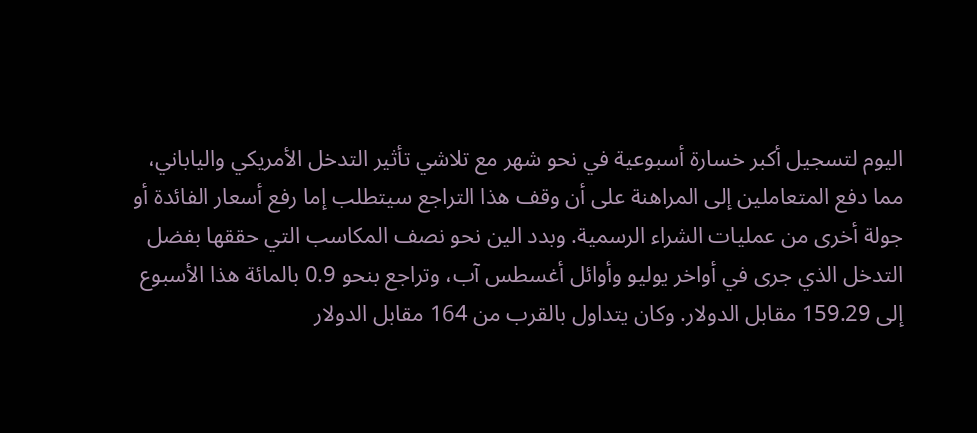اليوم لتسجيل أكبر خسارة أسبوعية في نحو شهر مع تلاشي تأثير التدخل الأمريكي والياباني، مما دفع المتعاملين إلى المراهنة على أن وقف هذا التراجع سيتطلب إما رفع أسعار الفائدة أو جولة أخرى من عمليات الشراء الرسمية. وبدد الين نحو نصف المكاسب التي حققها بفضل التدخل الذي جرى في أواخر يوليو وأوائل أغسطس آب، وتراجع بنحو 0.9 بالمائة هذا الأسبوع إلى 159.29 مقابل الدولار. وكان يتداول بالقرب من 164 مقابل الدولار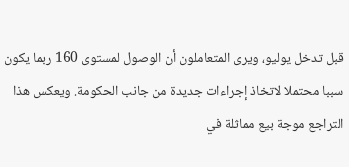قبل تدخل يوليو، ويرى المتعاملون أن الوصول لمستوى 160 ربما يكون سببا محتملا لاتخاذ إجراءات جديدة من جانب الحكومة. ويعكس هذا التراجع موجة بيع مماثلة في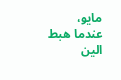مايو، عندما هبط الين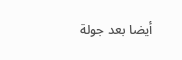أيضا بعد جولة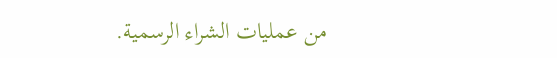من عمليات الشراء الرسمية.